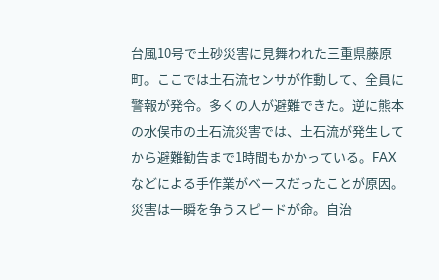台風10号で土砂災害に見舞われた三重県藤原町。ここでは土石流センサが作動して、全員に警報が発令。多くの人が避難できた。逆に熊本の水俣市の土石流災害では、土石流が発生してから避難勧告まで1時間もかかっている。FAXなどによる手作業がベースだったことが原因。災害は一瞬を争うスピードが命。自治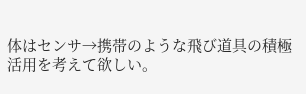体はセンサ→携帯のような飛び道具の積極活用を考えて欲しい。